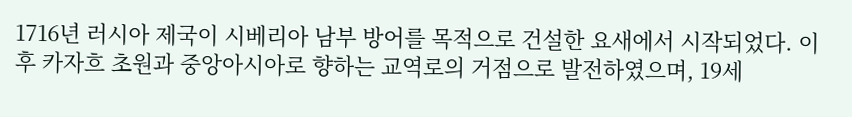1716년 러시아 제국이 시베리아 남부 방어를 목적으로 건설한 요새에서 시작되었다. 이후 카자흐 초원과 중앙아시아로 향하는 교역로의 거점으로 발전하였으며, 19세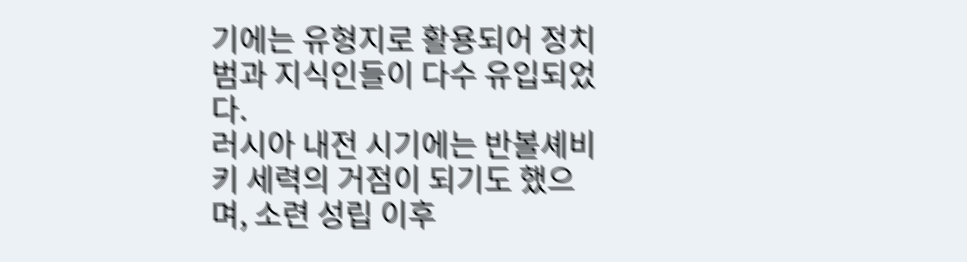기에는 유형지로 활용되어 정치범과 지식인들이 다수 유입되었다.
러시아 내전 시기에는 반볼셰비키 세력의 거점이 되기도 했으며, 소련 성립 이후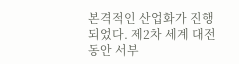본격적인 산업화가 진행되었다. 제2차 세계 대전 동안 서부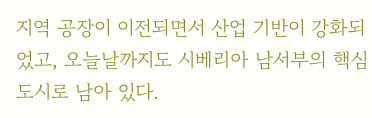지역 공장이 이전되면서 산업 기반이 강화되었고, 오늘날까지도 시베리아 남서부의 핵심 도시로 남아 있다.